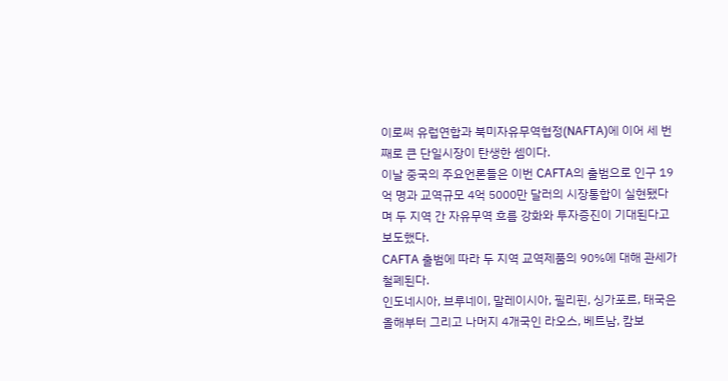이로써 유럽연합과 북미자유무역협정(NAFTA)에 이어 세 번째로 큰 단일시장이 탄생한 셈이다.
이날 중국의 주요언론들은 이번 CAFTA의 출범으로 인구 19억 명과 교역규모 4억 5000만 달러의 시장통합이 실현됐다며 두 지역 간 자유무역 흐름 강화와 투자증진이 기대된다고 보도했다.
CAFTA 출범에 따라 두 지역 교역제품의 90%에 대해 관세가 철폐된다.
인도네시아, 브루네이, 말레이시아, 필리핀, 싱가포르, 태국은 올해부터 그리고 나머지 4개국인 라오스, 베트남, 캄보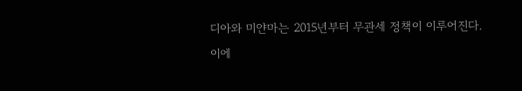디아와 미얀마는 2015년부터 무관세 정책이 이루어진다.
이에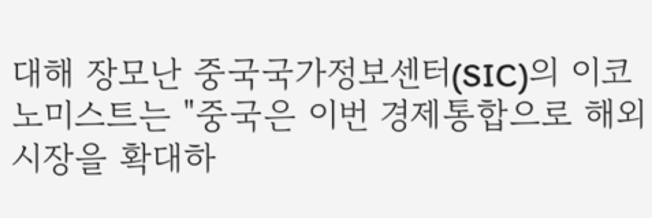대해 장모난 중국국가정보센터(SIC)의 이코노미스트는 "중국은 이번 경제통합으로 해외시장을 확대하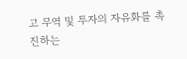고 무역 및 투자의 자유화를 촉진하는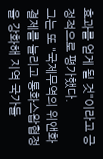효과를 얻게 될 것"이라고 긍정적으로 평가했다.
그는 또 "국제무역의 위앤화 결제를 늘리고 통화스왑협정을 강화해 지역 국가들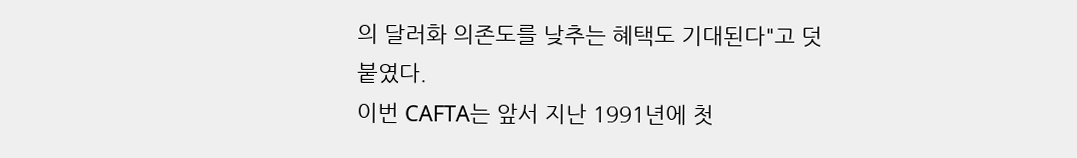의 달러화 의존도를 낮추는 혜택도 기대된다"고 덧붙였다.
이번 CAFTA는 앞서 지난 1991년에 첫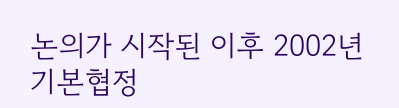논의가 시작된 이후 2002년 기본협정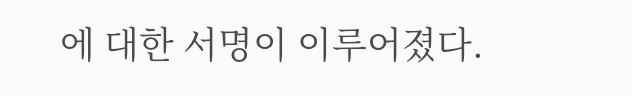에 대한 서명이 이루어졌다.